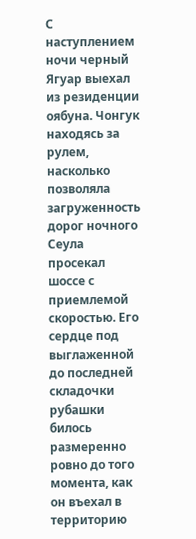С наступлением ночи черный Ягуар выехал из резиденции оябуна. Чонгук находясь за рулем, насколько позволяла загруженность дорог ночного Сеула просекал шоссе с приемлемой скоростью. Его сердце под выглаженной до последней складочки рубашки билось размеренно ровно до того момента, как он въехал в территорию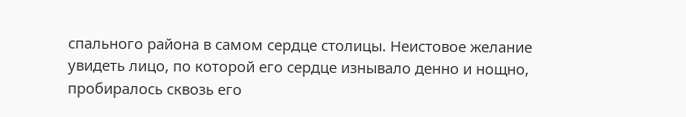спального района в самом сердце столицы. Неистовое желание увидеть лицо, по которой его сердце изнывало денно и нощно, пробиралось сквозь его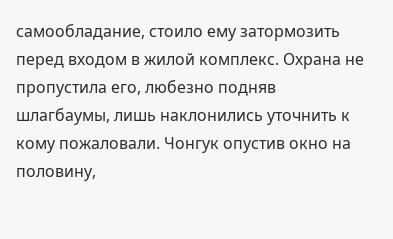самообладание, стоило ему затормозить перед входом в жилой комплекс. Охрана не пропустила его, любезно подняв шлагбаумы, лишь наклонились уточнить к кому пожаловали. Чонгук опустив окно на половину,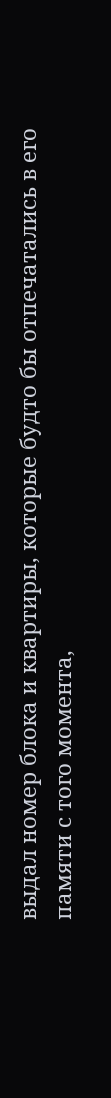выдал номер блока и квартиры, которые будто бы отпечатались в его памяти с того момента,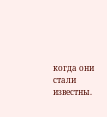когда они стали известны.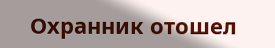Охранник отошел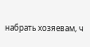набрать хозяевам, ч